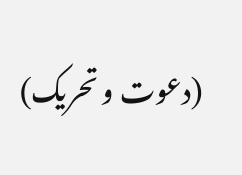(دعوت و تحریک)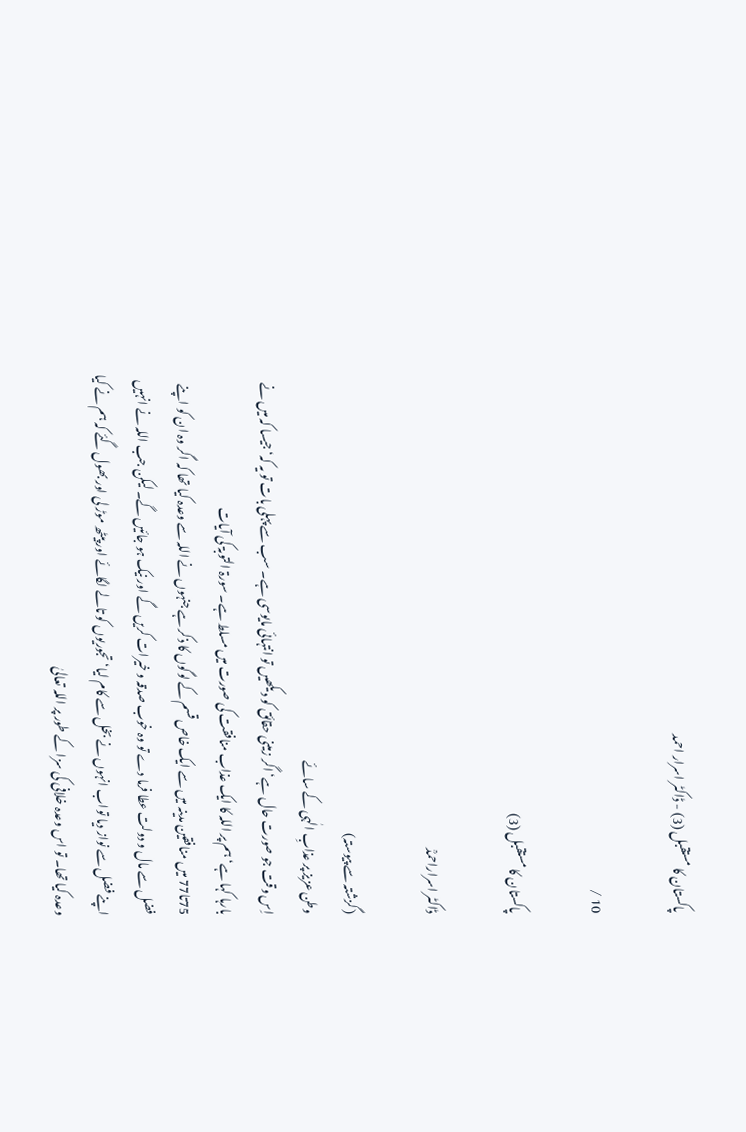پاکستان کا مستقبل (3) - ڈاکٹر اسرار احمد

10 /

پاکستان کا مستقبل (3)

ڈاکٹر اسراراحمدؒ

(گزشتہ سے پیوستہ)
وطن عزیز پر عذابِ الٰہی کے سائے
اِس وقت جو صورت حال ہے‘ اگر زمینی حقائق کو دیکھیں تو انتہائی مایوسی ہے۔ سب سے پہلی بات تو یہ کہ‘ جیسا کہ میں نے بارہا کہا ہے‘ ہم پر اللہ کا ایک عذاب منافقت کی صورت میں مسلط ہے۔ سورۃ التوبۃ کی آیات
75تا77 میں منافقین مدینہ میں سے ایک خاص قسم کے لوگوں کا ذکر ہے جنہوں نے اللہ سے وعدہ کیا تھا کہ اگر وہ ان کو اپنے فضل سے مال و دولت عطا فرما دے تو وہ خوب صدقہ و خیرات کریں گے اور نیک ہو جائیں گے۔ لیکن جب اللہ نے انہیں اپنے فضل سے نواز دیا تواب انہوں نے بخل سے کام لیا‘ تجوریوں کو تالے لگائے اور پیٹھ موڑ لی اور بھول گئے کہ ہم نے کیا وعدہ کیا تھا۔ تو اس وعدہ خلافی کی سزا کے طور پر اللہ تعالیٰ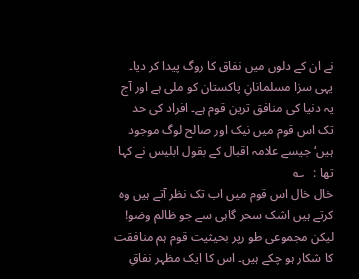نے ان کے دلوں میں نفاق کا روگ پیدا کر دیا۔ یہی سزا مسلمانانِ پاکستان کو ملی ہے اور آج یہ دنیا کی منافق ترین قوم ہے۔ افراد کی حد تک اس قوم میں نیک اور صالح لوگ موجود ہیں‘ جیسے علامہ اقبال کے بقول ابلیس نے کہا تھا :   ؎
خال خال اس قوم میں اب تک نظر آتے ہیں وہ
کرتے ہیں اشک سحر گاہی سے جو ظالم وضو!
لیکن مجموعی طو رپر بحیثیت قوم ہم منافقت کا شکار ہو چکے ہیں۔ اس کا ایک مظہر نفاقِ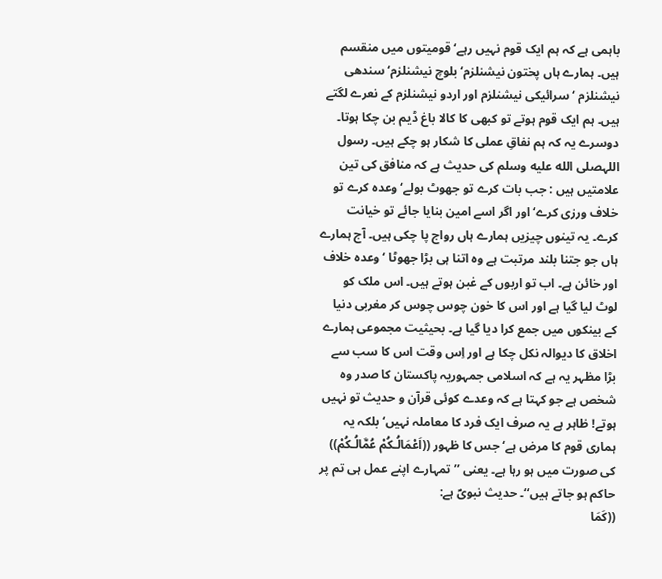باہمی ہے کہ ہم ایک قوم نہیں رہے‘ قومیتوں میں منقسم ہیں۔ ہمارے ہاں پختون نیشنلزم‘ بلوچ نیشنلزم‘ سندھی نیشنلزم ‘ سرائیکی نیشنلزم اور اردو نیشنلزم کے نعرے لگتے ہیں۔ ہم ایک قوم ہوتے تو کبھی کا کالا باغ ڈیم بن چکا ہوتا۔ دوسرے یہ کہ ہم نفاقِ عملی کا شکار ہو چکے ہیں۔ رسول اللہصلى الله عليه وسلم کی حدیث ہے کہ منافق کی تین علامتیں ہیں : جب بات کرے تو جھوٹ بولے‘ وعدہ کرے تو خلاف ورزی کرے‘ اور اگر اسے امین بنایا جائے تو خیانت کرے۔ یہ تینوں چیزیں ہمارے ہاں رواج پا چکی ہیں۔ آج ہمارے ہاں جو جتنا بلند مرتبت ہے وہ اتنا ہی بڑا جھوٹا ‘وعدہ خلاف اور خائن ہے۔ اب تو اربوں کے غبن ہوتے ہیں۔ اس ملک کو لوٹ لیا گیا ہے اور اس کا خون چوس چوس کر مغربی دنیا کے بینکوں میں جمع کرا دیا گیا ہے۔ بحیثیت مجموعی ہمارے اخلاق کا دیوالہ نکل چکا ہے اور اِس وقت اس کا سب سے بڑا مظہر یہ ہے کہ اسلامی جمہوریہ پاکستان کا صدر وہ شخص ہے جو کہتا ہے کہ وعدے کوئی قرآن و حدیث تو نہیں ہوتے! ظاہر ہے یہ صرف ایک فرد کا معاملہ نہیں‘ بلکہ یہ ہماری قوم کا مرض ہے‘ جس کا ظہور ((اَعْمَالُـکُمْ عُمَّالُـکُمْ)) کی صورت میں ہو رہا ہے۔ یعنی ’’تمہارے اپنے عمل ہی تم پر حاکم ہو جاتے ہیں‘‘۔ حدیث نبویؐ ہے:
((کَمَا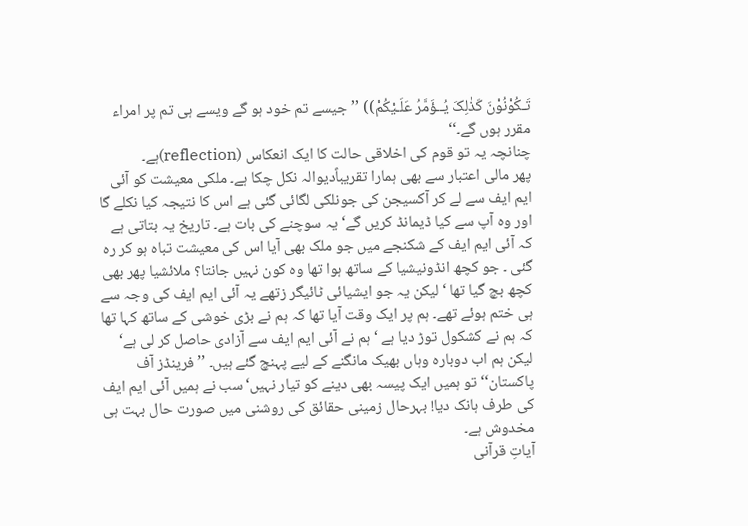تَـکُوْنُوْنَ کَذٰلِکَ یُــؤَمَّرُ عَلَـیْکُمْ)) ’’جیسے تم خود ہو گے ویسے ہی تم پر امراء مقرر ہوں گے۔‘‘
چنانچہ یہ تو قوم کی اخلاقی حالت کا ایک انعکاس (reflection)ہے۔
پھر مالی اعتبار سے بھی ہمارا تقریباًدیوالہ نکل چکا ہے۔ ملکی معیشت کو آئی ایم ایف سے لے کر آکسیجن کی جونلکی لگائی گئی ہے اس کا نتیجہ کیا نکلے گا اور وہ آپ سے کیا ڈیمانڈ کریں گے‘ یہ سوچنے کی بات ہے۔ تاریخ یہ بتاتی ہے کہ آئی ایم ایف کے شکنجے میں جو ملک بھی آیا اس کی معیشت تباہ ہو کر رہ گئی ۔ جو کچھ انڈونیشیا کے ساتھ ہوا تھا وہ کون نہیں جانتا؟ ملائشیا پھر بھی کچھ بچ گیا تھا ‘لیکن یہ جو ایشیائی ٹائیگر زتھے یہ آئی ایم ایف کی وجہ سے ہی ختم ہوئے تھے۔ ہم پر ایک وقت آیا تھا کہ ہم نے بڑی خوشی کے ساتھ کہا تھا کہ ہم نے کشکول توڑ دیا ہے ‘ہم نے آئی ایم ایف سے آزادی حاصل کر لی ہے‘ لیکن ہم اب دوبارہ وہاں بھیک مانگنے کے لیے پہنچ گئے ہیں۔ ’’فرینڈز آف پاکستان‘‘ تو ہمیں ایک پیسہ بھی دینے کو تیار نہیں‘سب نے ہمیں آئی ایم ایف کی طرف ہانک دیا! بہرحال زمینی حقائق کی روشنی میں صورت حال بہت ہی مخدوش ہے۔
آیاتِ قرآنی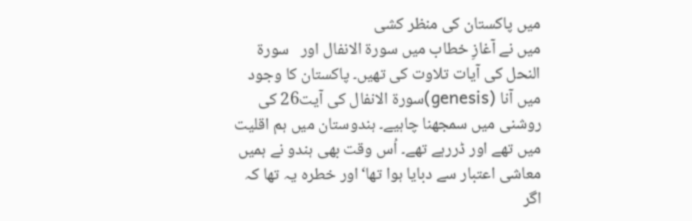میں پاکستان کی منظر کشی
میں نے آغازِ خطاب میں سورۃ الانفال اور   سورۃ النحل کی آیات تلاوت کی تھیں۔ پاکستان کا وجود میں آنا (genesis)سورۃ الانفال کی آیت26 کی روشنی میں سمجھنا چاہیے۔ ہندوستان میں ہم اقلیت میں تھے اور ڈررہے تھے۔ اُس وقت بھی ہندو نے ہمیں معاشی اعتبار سے دبایا ہوا تھا‘اور خطرہ یہ تھا کہ اگر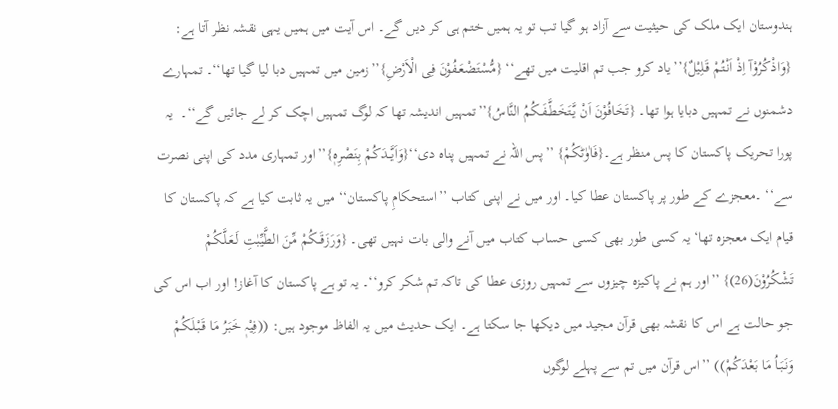ہندوستان ایک ملک کی حیثیت سے آزاد ہو گیا تب تو یہ ہمیں ختم ہی کر دیں گے۔ اس آیت میں ہمیں یہی نقشہ نظر آتا ہے: {وَاذْکُرُوْآ اِذْ اَنْـتُمْ قَـلِیْلٌ}’’یاد کرو جب تم اقلیت میں تھے‘‘ {مُّسْتَضْعَـفُوْنَ فِی الْاَرْضِ}’’زمین میں تمہیں دبا لیا گیا تھا‘‘۔ تمہارے دشمنوں نے تمہیں دبایا ہوا تھا۔ {تَخَافُوْنَ اَنْ یَّـتَخَطَّـفَـکُمُ النَّاسُ}’’تمہیں اندیشہ تھا کہ لوگ تمہیں اچک کر لے جائیں گے‘‘۔  یہ پورا تحریک پاکستان کا پس منظر ہے۔{فَاٰوٰٹکُمْ} ’’پس اللہ نے تمہیں پناہ دی‘‘{وَاَیَّــدَکُمْ بِنَصْرِہٖ}’’اور تمہاری مدد کی اپنی نصرت سے‘‘ ۔معجزے کے طور پر پاکستان عطا کیا۔ اور میں نے اپنی کتاب ’’استحکامِ پاکستان‘‘ میں یہ ثابت کیا ہے کہ پاکستان کا قیام ایک معجزہ تھا‘ یہ کسی طور بھی کسی حساب کتاب میں آنے والی بات نہیں تھی۔ {وَرَزَقَــکُمْ مِّنَ الطَّیِّبٰتِ لَـعَـلَّـکُمْ تَشْکُرُوْنَ(26)} ’’اور ہم نے پاکیزہ چیزوں سے تمہیں روزی عطا کی تاکہ تم شکر کرو‘‘۔ یہ تو ہے پاکستان کا آغاز! اور اب اس کی جو حالت ہے اس کا نقشہ بھی قرآن مجید میں دیکھا جا سکتا ہے۔ ایک حدیث میں یہ الفاظ موجود ہیں: ((فِیْہٖ خَبَرُ مَا قَـبْـلَـکُمْ وَنَـبَـاُ مَا بَعْدَکُمْ)) ’’اس قرآن میں تم سے پہلے لوگوں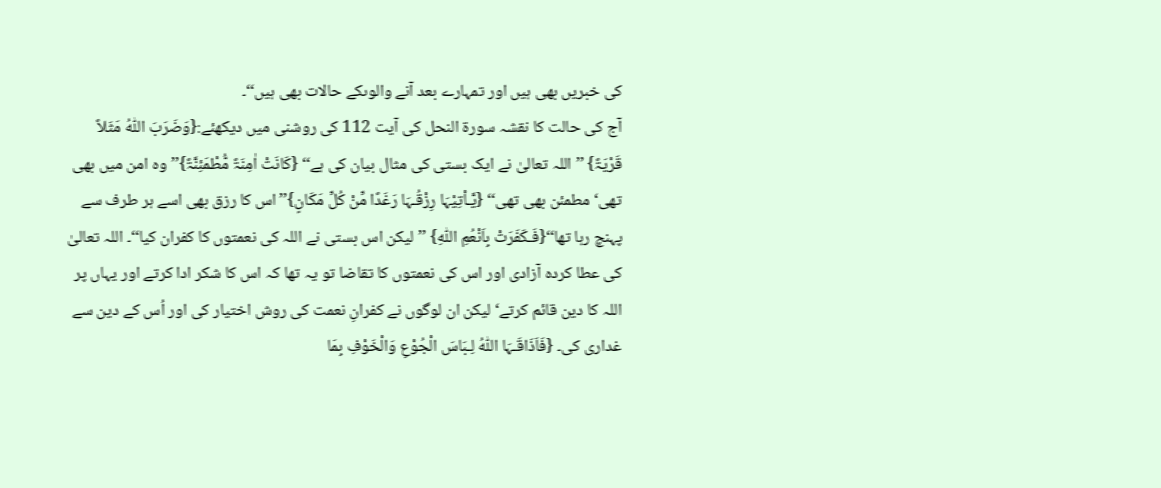کی خبریں بھی ہیں اور تمہارے بعد آنے والوںکے حالات بھی ہیں‘‘۔
آج کی حالت کا نقشہ سورۃ النحل کی آیت 112 کی روشنی میں دیکھئے:{وَضَرَبَ اللّٰہُ مَثَلاً قَرْیَۃً} ’’اللہ تعالیٰ نے ایک بستی کی مثال بیان کی ہے‘‘ {کَانَتْ اٰمِنَۃً مُّطْمَئِنَّۃً}’’وہ امن میں بھی تھی‘ مطمئن بھی تھی‘‘ {یَّـاْتِیْہَا رِزْقُـہَا رَغَدًا مِّنْ کُلِّ مَکَانٍ}’’اس کا رزق بھی اسے ہر طرف سے پہنچ رہا تھا‘‘{فَـکَفَرَتْ بِاَنْعُمِ اللّٰہِ} ’’لیکن اس بستی نے اللہ کی نعمتوں کا کفران کیا‘‘۔ اللہ تعالیٰ کی عطا کردہ آزادی اور اس کی نعمتوں کا تقاضا تو یہ تھا کہ اس کا شکر ادا کرتے اور یہاں پر اللہ کا دین قائم کرتے‘ لیکن ان لوگوں نے کفرانِ نعمت کی روش اختیار کی اور اُس کے دین سے غداری کی۔ {فَاَذَاقَـہَا اللّٰہُ لِـبَاسَ الْجُوْعِ وَالْخَوْفِ بِمَا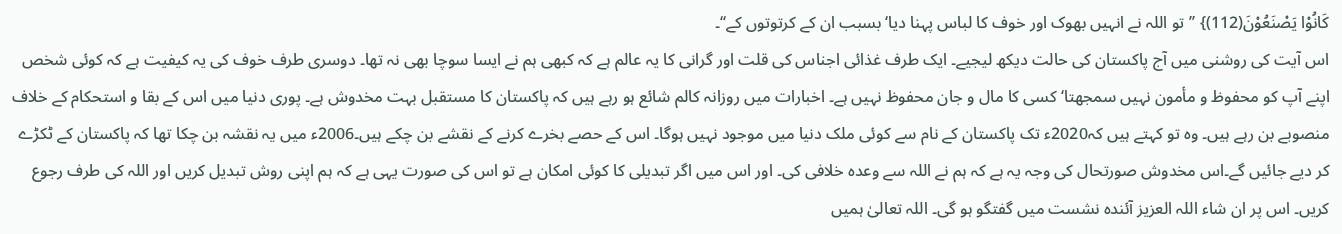کَانُوْا یَصْنَعُوْنَ(112)} ’’تو اللہ نے انہیں بھوک اور خوف کا لباس پہنا دیا‘ بسبب ان کے کرتوتوں کے‘‘۔
اس آیت کی روشنی میں آج پاکستان کی حالت دیکھ لیجیے۔ ایک طرف غذائی اجناس کی قلت اور گرانی کا یہ عالم ہے کہ کبھی ہم نے ایسا سوچا بھی نہ تھا۔ دوسری طرف خوف کی یہ کیفیت ہے کہ کوئی شخص اپنے آپ کو محفوظ و مأمون نہیں سمجھتا‘ کسی کا مال و جان محفوظ نہیں ہے۔ اخبارات میں روزانہ کالم شائع ہو رہے ہیں کہ پاکستان کا مستقبل بہت مخدوش ہے۔ پوری دنیا میں اس کے بقا و استحکام کے خلاف منصوبے بن رہے ہیں۔ وہ تو کہتے ہیں کہ2020ء تک پاکستان کے نام سے کوئی ملک دنیا میں موجود نہیں ہوگا۔ اس کے حصے بخرے کرنے کے نقشے بن چکے ہیں۔2006ء میں یہ نقشہ بن چکا تھا کہ پاکستان کے ٹکڑے کر دیے جائیں گے۔اس مخدوش صورتحال کی وجہ یہ ہے کہ ہم نے اللہ سے وعدہ خلافی کی۔ اور اس میں اگر تبدیلی کا کوئی امکان ہے تو اس کی صورت یہی ہے کہ ہم اپنی روش تبدیل کریں اور اللہ کی طرف رجوع کریں۔ اس پر ان شاء اللہ العزیز آئندہ نشست میں گفتگو ہو گی۔ اللہ تعالیٰ ہمیں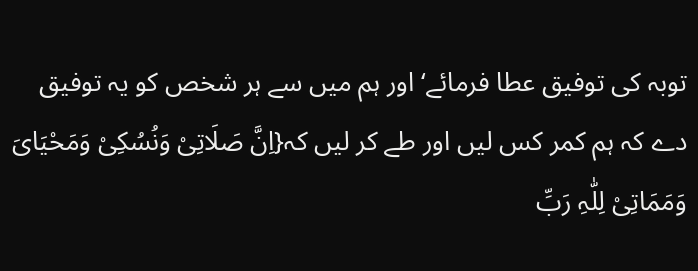توبہ کی توفیق عطا فرمائے‘ اور ہم میں سے ہر شخص کو یہ توفیق دے کہ ہم کمر کس لیں اور طے کر لیں کہ{اِنَّ صَلَاتِیْ وَنُسُکِیْ وَمَحْیَایَ وَمَمَاتِیْ لِلّٰہِ رَبِّ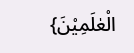الْعٰلَمِیْنَ}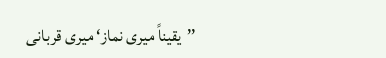’’یقیناً میری نماز‘ میری قربانی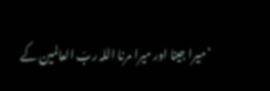‘میرا جینا اور میرا مرنا اللہ ربّ العالمین کے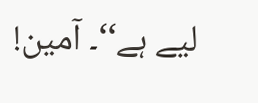لیے ہے‘‘۔ آمین!